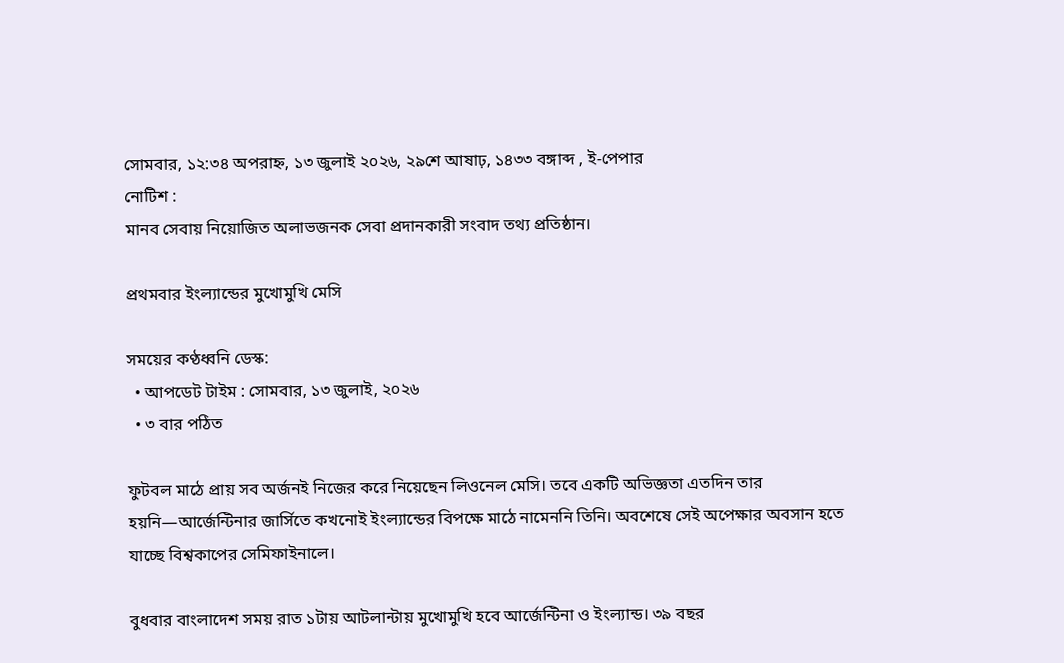সোমবার, ১২:৩৪ অপরাহ্ন, ১৩ জুলাই ২০২৬, ২৯শে আষাঢ়, ১৪৩৩ বঙ্গাব্দ , ই-পেপার
নোটিশ :
মানব সেবায় নিয়োজিত অলাভজনক সেবা প্রদানকারী সংবাদ তথ্য প্রতিষ্ঠান।

প্রথমবার ইংল্যান্ডের মুখোমুখি মেসি

সময়ের কণ্ঠধ্বনি ডেস্ক:
  • আপডেট টাইম : সোমবার, ১৩ জুলাই, ২০২৬
  • ৩ বার পঠিত

ফুটবল মাঠে প্রায় সব অর্জনই নিজের করে নিয়েছেন লিওনেল মেসি। তবে একটি অভিজ্ঞতা এতদিন তার হয়নি—আর্জেন্টিনার জার্সিতে কখনোই ইংল্যান্ডের বিপক্ষে মাঠে নামেননি তিনি। অবশেষে সেই অপেক্ষার অবসান হতে যাচ্ছে বিশ্বকাপের সেমিফাইনালে।

বুধবার বাংলাদেশ সময় রাত ১টায় আটলান্টায় মুখোমুখি হবে আর্জেন্টিনা ও ইংল্যান্ড। ৩৯ বছর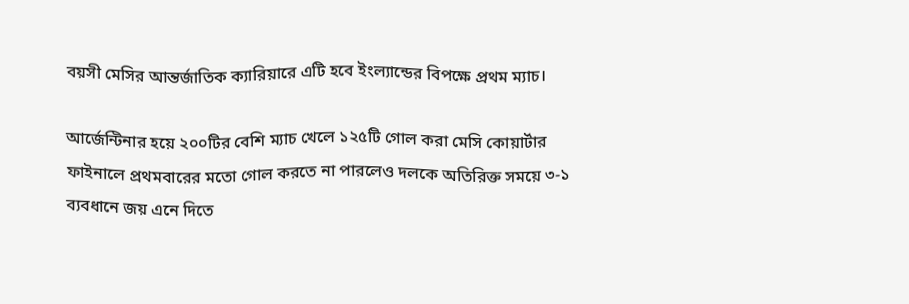বয়সী মেসির আন্তর্জাতিক ক্যারিয়ারে এটি হবে ইংল্যান্ডের বিপক্ষে প্রথম ম্যাচ।

আর্জেন্টিনার হয়ে ২০০টির বেশি ম্যাচ খেলে ১২৫টি গোল করা মেসি কোয়ার্টার ফাইনালে প্রথমবারের মতো গোল করতে না পারলেও দলকে অতিরিক্ত সময়ে ৩-১ ব্যবধানে জয় এনে দিতে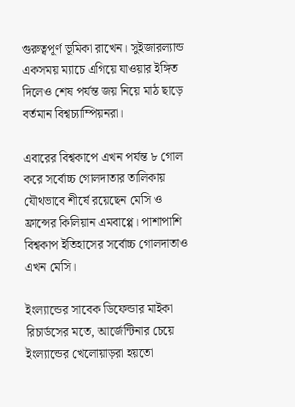গুরুত্বপূর্ণ ভূমিকা রাখেন। সুইজারল্যান্ড একসময় ম্যাচে এগিয়ে যাওয়ার ইঙ্গিত দিলেও শেষ পর্যন্ত জয় নিয়ে মাঠ ছাড়ে বর্তমান বিশ্বচ্যাম্পিয়নরা।

এবারের বিশ্বকাপে এখন পর্যন্ত ৮ গোল করে সর্বোচ্চ গোলদাতার তালিকায় যৌথভাবে শীর্ষে রয়েছেন মেসি ও ফ্রান্সের কিলিয়ান এমবাপ্পে। পাশাপাশি বিশ্বকাপ ইতিহাসের সর্বোচ্চ গোলদাতাও এখন মেসি।

ইংল্যান্ডের সাবেক ডিফেন্ডার মাইকা রিচার্ডসের মতে, আর্জেন্টিনার চেয়ে ইংল্যান্ডের খেলোয়াড়রা হয়তো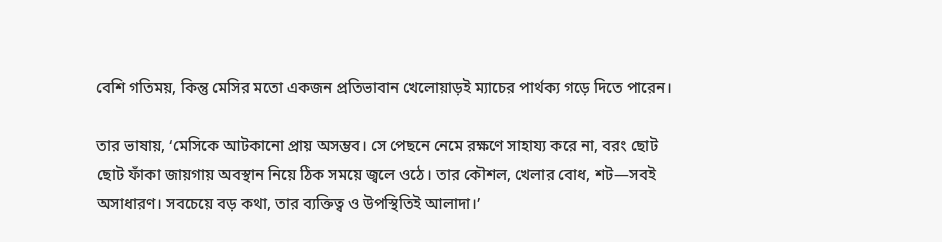বেশি গতিময়, কিন্তু মেসির মতো একজন প্রতিভাবান খেলোয়াড়ই ম্যাচের পার্থক্য গড়ে দিতে পারেন।

তার ভাষায়, ‘মেসিকে আটকানো প্রায় অসম্ভব। সে পেছনে নেমে রক্ষণে সাহায্য করে না, বরং ছোট ছোট ফাঁকা জায়গায় অবস্থান নিয়ে ঠিক সময়ে জ্বলে ওঠে। তার কৌশল, খেলার বোধ, শট—সবই অসাধারণ। সবচেয়ে বড় কথা, তার ব্যক্তিত্ব ও উপস্থিতিই আলাদা।’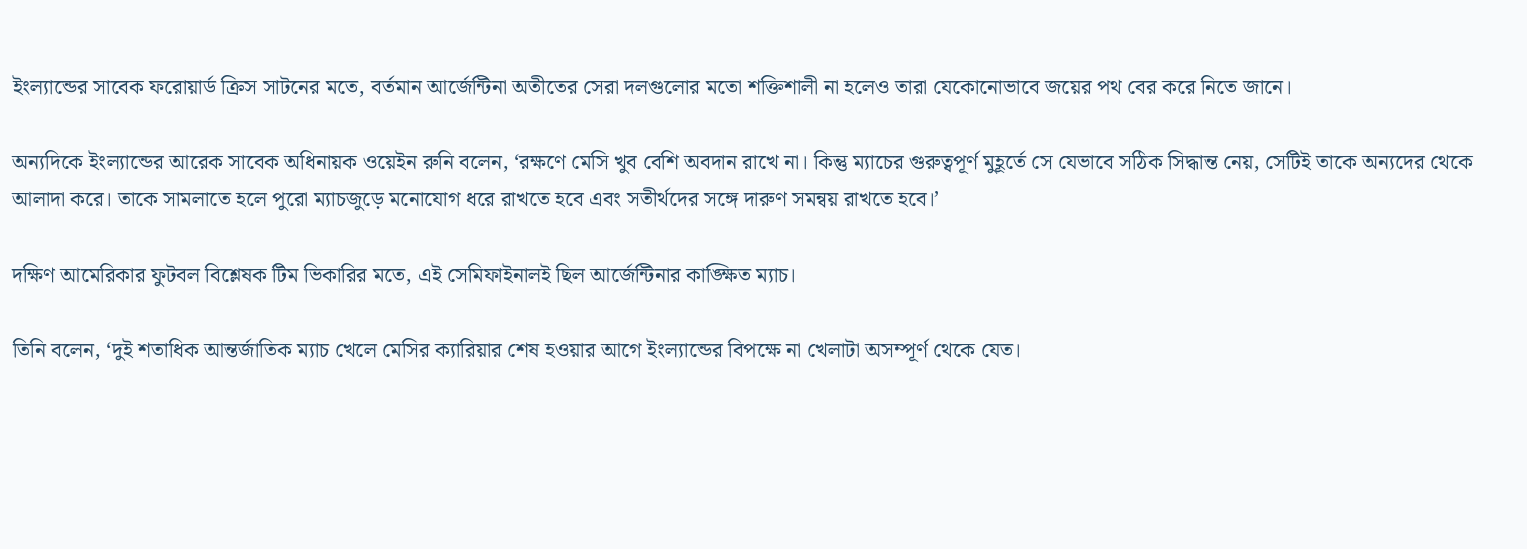ইংল্যান্ডের সাবেক ফরোয়ার্ড ক্রিস সাটনের মতে, বর্তমান আর্জেন্টিনা অতীতের সেরা দলগুলোর মতো শক্তিশালী না হলেও তারা যেকোনোভাবে জয়ের পথ বের করে নিতে জানে।

অন্যদিকে ইংল্যান্ডের আরেক সাবেক অধিনায়ক ওয়েইন রুনি বলেন, ‘রক্ষণে মেসি খুব বেশি অবদান রাখে না। কিন্তু ম্যাচের গুরুত্বপূর্ণ মুহূর্তে সে যেভাবে সঠিক সিদ্ধান্ত নেয়, সেটিই তাকে অন্যদের থেকে আলাদা করে। তাকে সামলাতে হলে পুরো ম্যাচজুড়ে মনোযোগ ধরে রাখতে হবে এবং সতীর্থদের সঙ্গে দারুণ সমন্বয় রাখতে হবে।’

দক্ষিণ আমেরিকার ফুটবল বিশ্লেষক টিম ভিকারির মতে, এই সেমিফাইনালই ছিল আর্জেন্টিনার কাঙ্ক্ষিত ম্যাচ।

তিনি বলেন, ‘দুই শতাধিক আন্তর্জাতিক ম্যাচ খেলে মেসির ক্যারিয়ার শেষ হওয়ার আগে ইংল্যান্ডের বিপক্ষে না খেলাটা অসম্পূর্ণ থেকে যেত।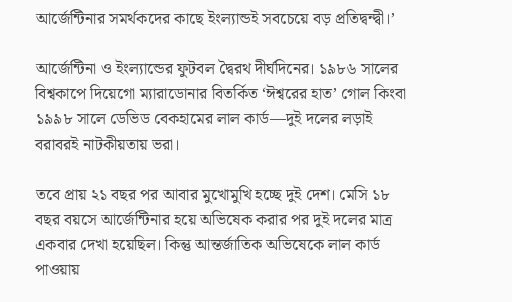আর্জেন্টিনার সমর্থকদের কাছে ইংল্যান্ডই সবচেয়ে বড় প্রতিদ্বন্দ্বী।’

আর্জেন্টিনা ও ইংল্যান্ডের ফুটবল দ্বৈরথ দীর্ঘদিনের। ১৯৮৬ সালের বিশ্বকাপে দিয়েগো ম্যারাডোনার বিতর্কিত ‘ঈশ্বরের হাত’ গোল কিংবা ১৯৯৮ সালে ডেভিড বেকহামের লাল কার্ড—দুই দলের লড়াই বরাবরই নাটকীয়তায় ভরা।

তবে প্রায় ২১ বছর পর আবার মুখোমুখি হচ্ছে দুই দেশ। মেসি ১৮ বছর বয়সে আর্জেন্টিনার হয়ে অভিষেক করার পর দুই দলের মাত্র একবার দেখা হয়েছিল। কিন্তু আন্তর্জাতিক অভিষেকে লাল কার্ড পাওয়ায়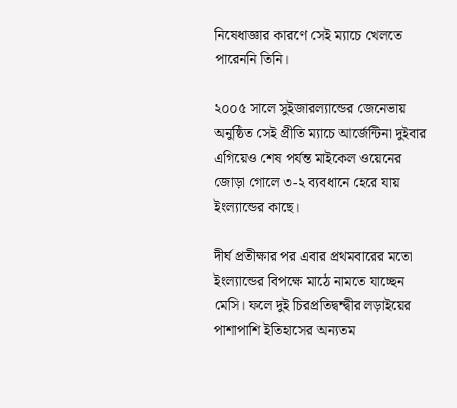নিষেধাজ্ঞার কারণে সেই ম্যাচে খেলতে পারেননি তিনি।

২০০৫ সালে সুইজারল্যান্ডের জেনেভায় অনুষ্ঠিত সেই প্রীতি ম্যাচে আর্জেন্টিনা দুইবার এগিয়েও শেষ পর্যন্ত মাইকেল ওয়েনের জোড়া গোলে ৩-২ ব্যবধানে হেরে যায় ইংল্যান্ডের কাছে।

দীর্ঘ প্রতীক্ষার পর এবার প্রথমবারের মতো ইংল্যান্ডের বিপক্ষে মাঠে নামতে যাচ্ছেন মেসি। ফলে দুই চিরপ্রতিদ্বন্দ্বীর লড়াইয়ের পাশাপাশি ইতিহাসের অন্যতম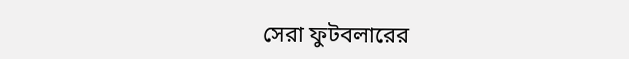সেরা ফুটবলারের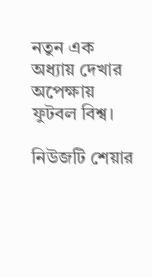নতুন এক অধ্যায় দেখার অপেক্ষায় ফুটবল বিশ্ব।

নিউজটি শেয়ার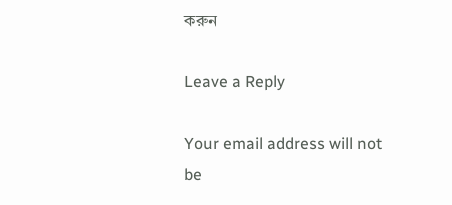করুন

Leave a Reply

Your email address will not be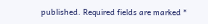published. Required fields are marked *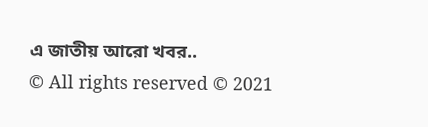এ জাতীয় আরো খবর..
© All rights reserved © 2021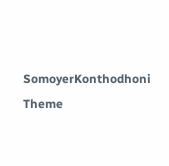SomoyerKonthodhoni
Theme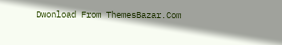Dwonload From ThemesBazar.Com